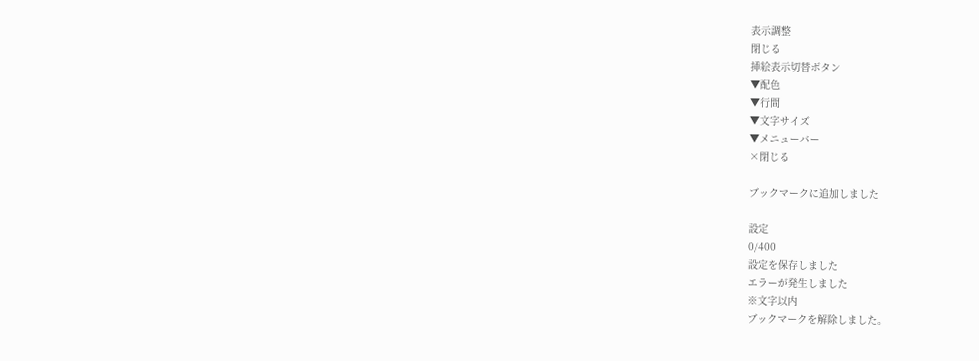表示調整
閉じる
挿絵表示切替ボタン
▼配色
▼行間
▼文字サイズ
▼メニューバー
×閉じる

ブックマークに追加しました

設定
0/400
設定を保存しました
エラーが発生しました
※文字以内
ブックマークを解除しました。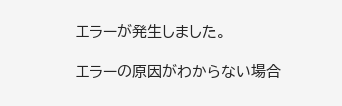エラーが発生しました。

エラーの原因がわからない場合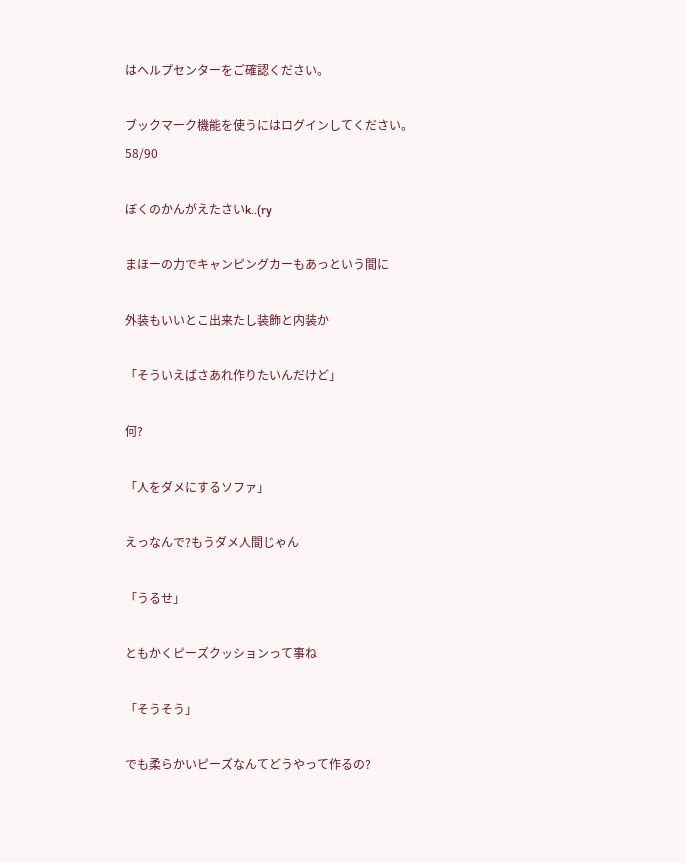はヘルプセンターをご確認ください。

ブックマーク機能を使うにはログインしてください。
58/90

ぼくのかんがえたさいk..(ry

まほーの力でキャンピングカーもあっという間に

外装もいいとこ出来たし装飾と内装か

「そういえばさあれ作りたいんだけど」

何?

「人をダメにするソファ」

えっなんで?もうダメ人間じゃん

「うるせ」

ともかくピーズクッションって事ね

「そうそう」

でも柔らかいピーズなんてどうやって作るの?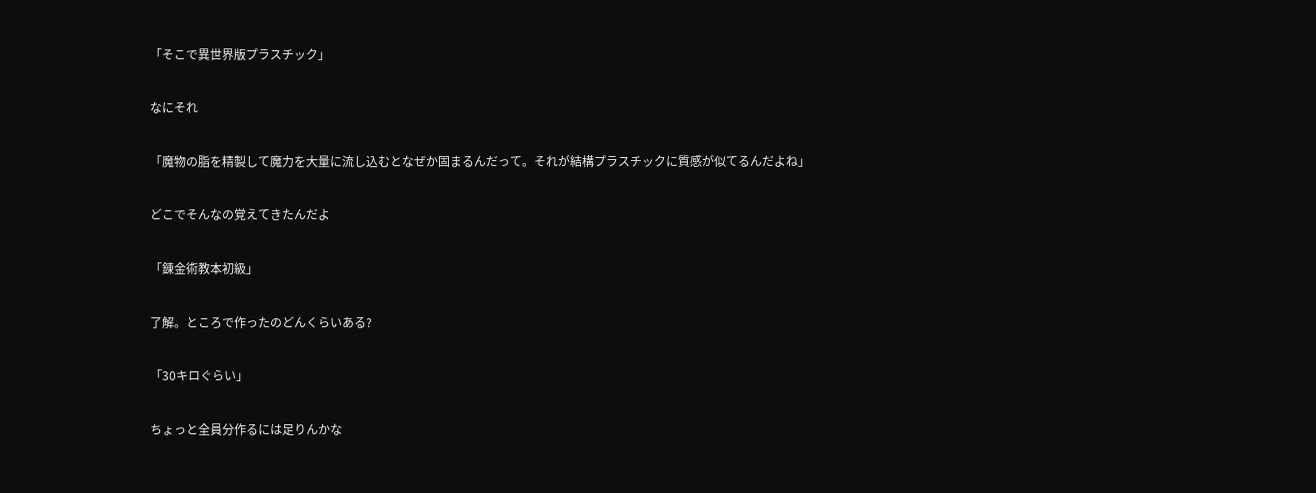「そこで異世界版プラスチック」

なにそれ

「魔物の脂を精製して魔力を大量に流し込むとなぜか固まるんだって。それが結構プラスチックに質感が似てるんだよね」

どこでそんなの覚えてきたんだよ

「錬金術教本初級」

了解。ところで作ったのどんくらいある?

「30キロぐらい」

ちょっと全員分作るには足りんかな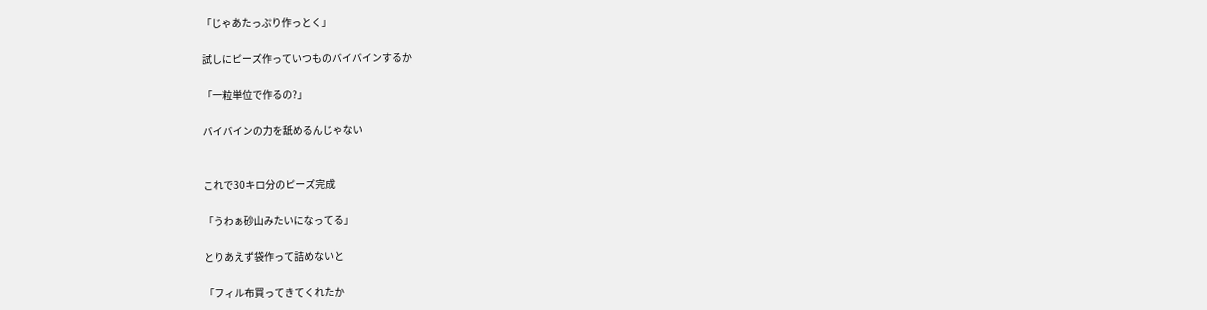「じゃあたっぷり作っとく」

試しにピーズ作っていつものバイバインするか

「一粒単位で作るの?」

バイバインの力を舐めるんじゃない


これで30キロ分のピーズ完成

「うわぁ砂山みたいになってる」

とりあえず袋作って詰めないと

「フィル布買ってきてくれたか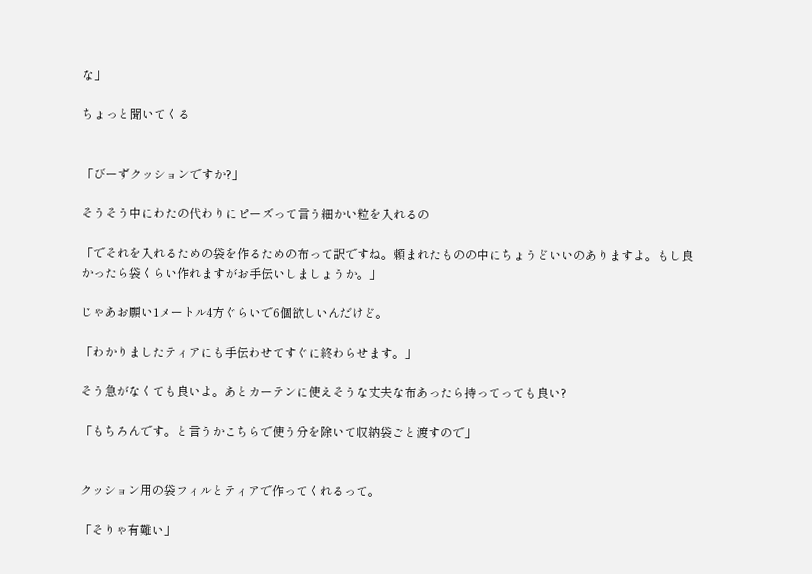な」

ちょっと聞いてくる


「びーずクッションですか?」

そうそう中にわたの代わりにピーズって言う細かい粒を入れるの

「でそれを入れるための袋を作るための布って訳ですね。頼まれたものの中にちょうどいいのありますよ。もし良かったら袋くらい作れますがお手伝いしましょうか。」

じゃあお願い1メートル4方ぐらいで6個欲しいんだけど。

「わかりましたティアにも手伝わせてすぐに終わらせます。」

そう急がなくても良いよ。あとカーテンに使えそうな丈夫な布あったら持ってっても良い?

「もちろんです。と言うかこちらで使う分を除いて収納袋ごと渡すので」


クッション用の袋フィルとティアで作ってくれるって。

「そりゃ有難い」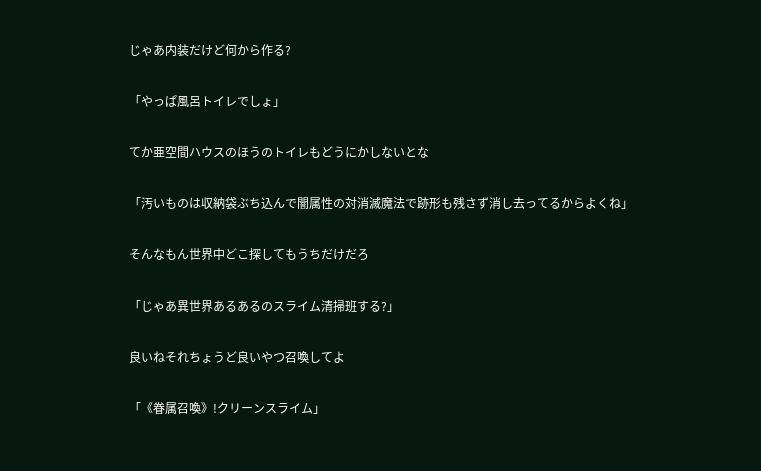じゃあ内装だけど何から作る?

「やっぱ風呂トイレでしょ」

てか亜空間ハウスのほうのトイレもどうにかしないとな

「汚いものは収納袋ぶち込んで闇属性の対消滅魔法で跡形も残さず消し去ってるからよくね」

そんなもん世界中どこ探してもうちだけだろ

「じゃあ異世界あるあるのスライム清掃班する?」

良いねそれちょうど良いやつ召喚してよ

「《眷属召喚》!クリーンスライム」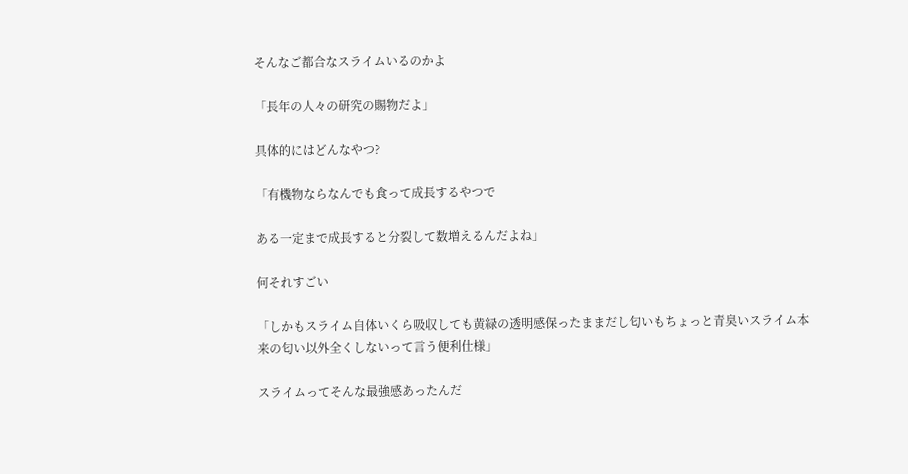そんなご都合なスライムいるのかよ

「長年の人々の研究の賜物だよ」

具体的にはどんなやつ?

「有機物ならなんでも食って成長するやつで

ある一定まで成長すると分裂して数増えるんだよね」

何それすごい

「しかもスライム自体いくら吸収しても黄緑の透明感保ったままだし匂いもちょっと青臭いスライム本来の匂い以外全くしないって言う便利仕様」

スライムってそんな最強感あったんだ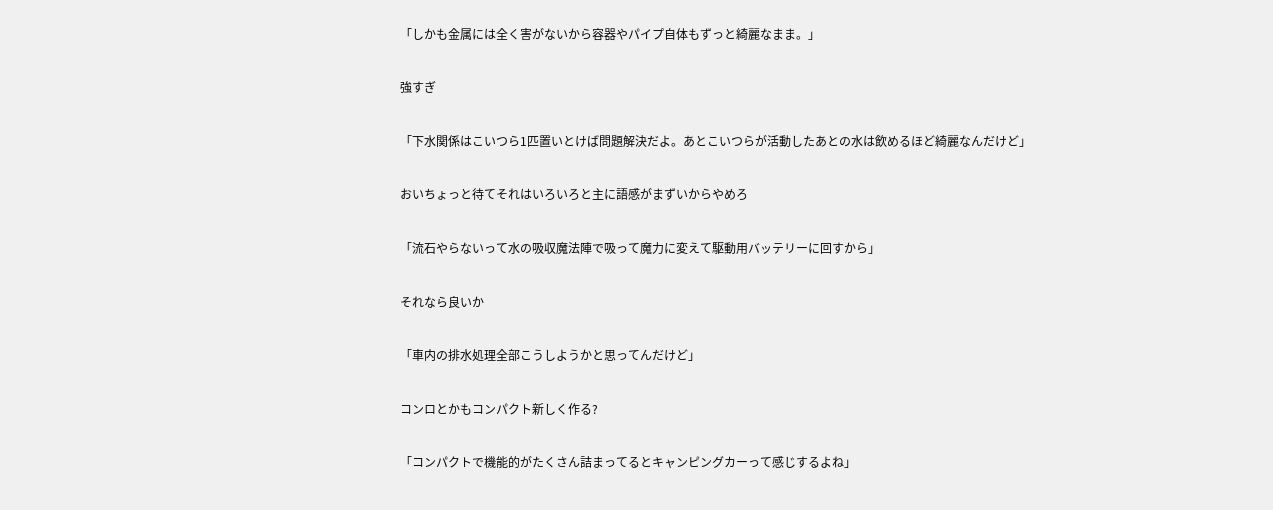「しかも金属には全く害がないから容器やパイプ自体もずっと綺麗なまま。」

強すぎ

「下水関係はこいつら1匹置いとけば問題解決だよ。あとこいつらが活動したあとの水は飲めるほど綺麗なんだけど」

おいちょっと待てそれはいろいろと主に語感がまずいからやめろ

「流石やらないって水の吸収魔法陣で吸って魔力に変えて駆動用バッテリーに回すから」

それなら良いか

「車内の排水処理全部こうしようかと思ってんだけど」

コンロとかもコンパクト新しく作る?

「コンパクトで機能的がたくさん詰まってるとキャンピングカーって感じするよね」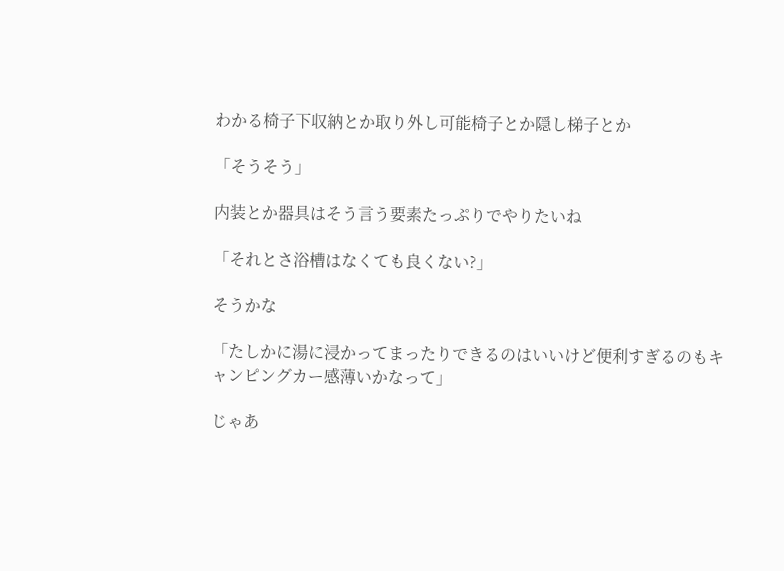わかる椅子下収納とか取り外し可能椅子とか隠し梯子とか

「そうそう」

内装とか器具はそう言う要素たっぷりでやりたいね

「それとさ浴槽はなくても良くない?」

そうかな

「たしかに湯に浸かってまったりできるのはいいけど便利すぎるのもキャンピングカー感薄いかなって」

じゃあ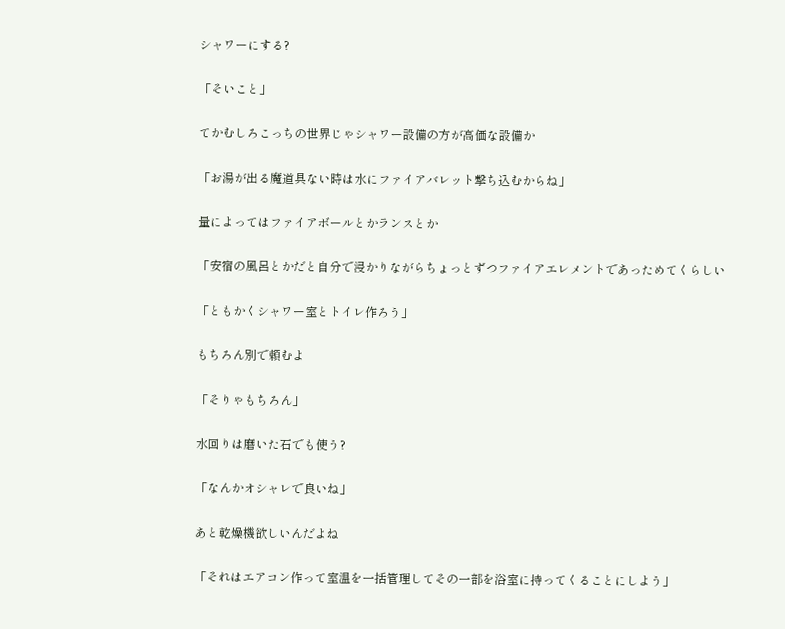シャワーにする?

「そいこと」

てかむしろこっちの世界じゃシャワー設備の方が高価な設備か

「お湯が出る魔道具ない時は水にファイアバレット撃ち込むからね」

量によってはファイアボールとかランスとか

「安宿の風呂とかだと自分で浸かりながらちょっとずつファイアエレメントであっためてくらしい

「ともかくシャワー室とトイレ作ろう」

もちろん別で頼むよ

「そりゃもちろん」

水回りは磨いた石でも使う?

「なんかオシャレで良いね」

あと乾燥機欲しいんだよね

「それはエアコン作って室温を一括管理してその一部を浴室に持ってくることにしよう」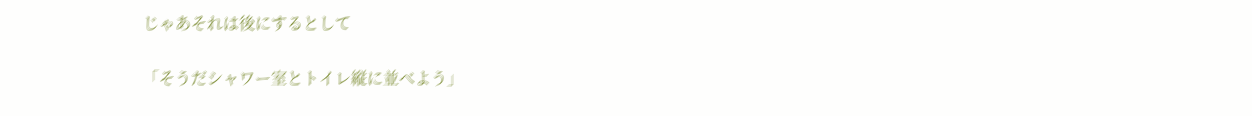じゃあそれは後にするとして

「そうだシャワー室とトイレ縦に並べよう」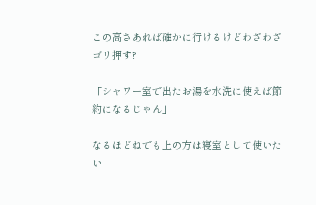この高さあれば確かに行けるけどわざわざゴリ押す?

「シャワー室で出たお湯を水洗に使えば節約になるじゃん」

なるほどねでも上の方は寝室として使いたい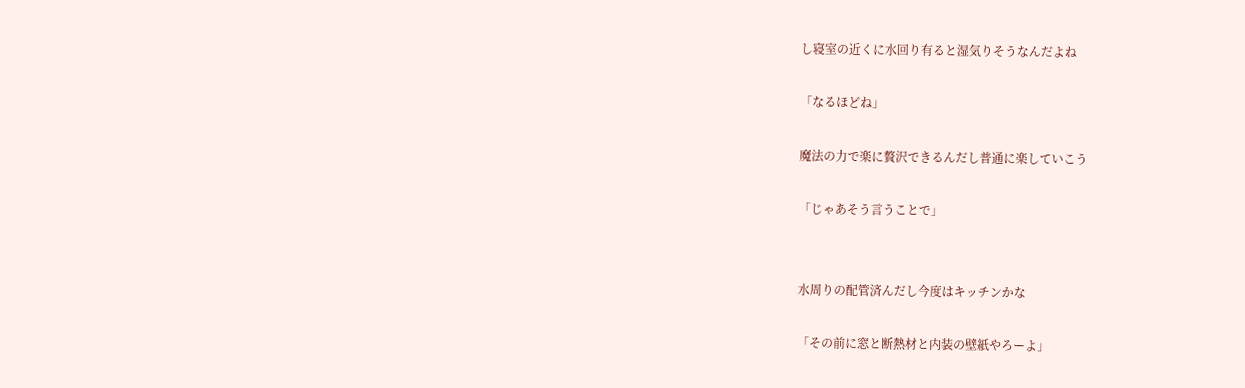し寝室の近くに水回り有ると湿気りそうなんだよね

「なるほどね」

魔法の力で楽に贅沢できるんだし普通に楽していこう

「じゃあそう言うことで」


水周りの配管済んだし今度はキッチンかな

「その前に窓と断熱材と内装の壁紙やろーよ」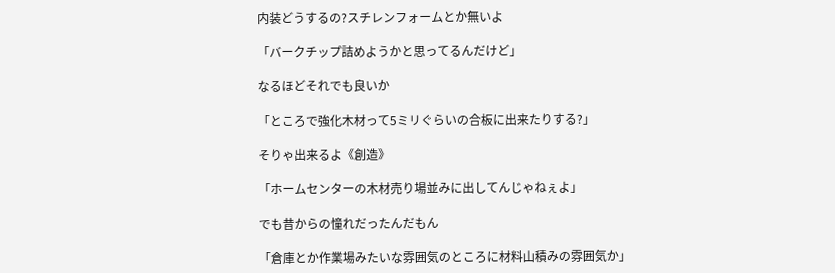内装どうするの?スチレンフォームとか無いよ

「バークチップ詰めようかと思ってるんだけど」

なるほどそれでも良いか

「ところで強化木材って5ミリぐらいの合板に出来たりする?」

そりゃ出来るよ《創造》

「ホームセンターの木材売り場並みに出してんじゃねぇよ」

でも昔からの憧れだったんだもん

「倉庫とか作業場みたいな雰囲気のところに材料山積みの雰囲気か」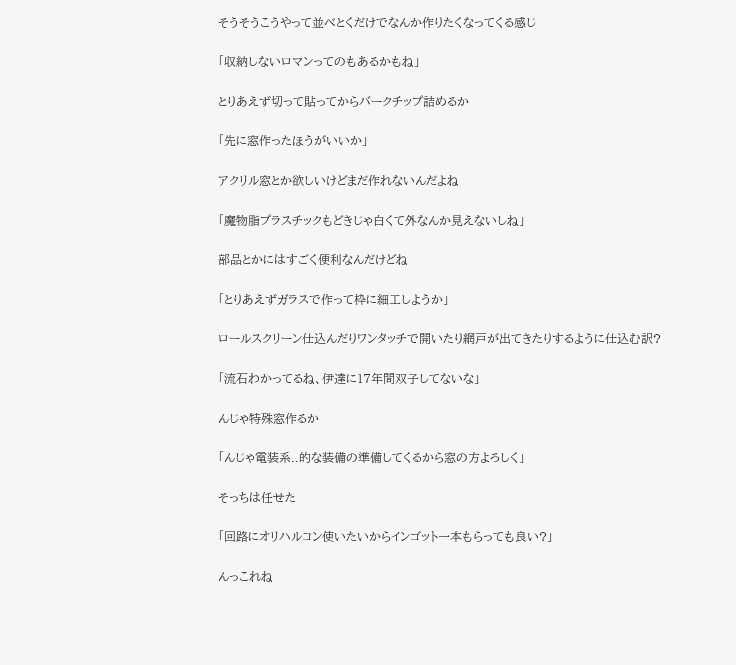そうそうこうやって並べとくだけでなんか作りたくなってくる感じ

「収納しないロマンってのもあるかもね」

とりあえず切って貼ってからバークチップ詰めるか

「先に窓作ったほうがいいか」

アクリル窓とか欲しいけどまだ作れないんだよね

「魔物脂プラスチックもどきじゃ白くて外なんか見えないしね」

部品とかにはすごく便利なんだけどね

「とりあえずガラスで作って枠に細工しようか」

ロールスクリーン仕込んだりワンタッチで開いたり網戸が出てきたりするように仕込む訳?

「流石わかってるね、伊達に17年間双子してないな」

んじゃ特殊窓作るか

「んじゃ電装系..的な装備の準備してくるから窓の方よろしく」

そっちは任せた

「回路にオリハルコン使いたいからインゴット一本もらっても良い?」

んっこれね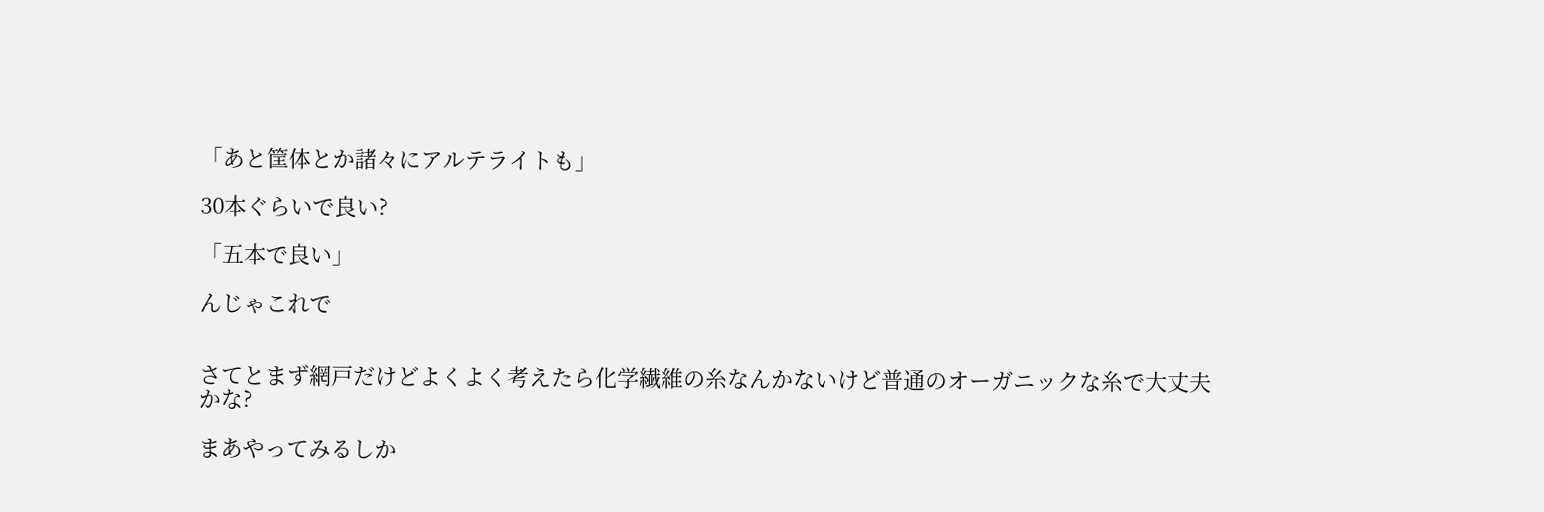「あと筐体とか諸々にアルテライトも」

30本ぐらいで良い?

「五本で良い」

んじゃこれで


さてとまず網戸だけどよくよく考えたら化学繊維の糸なんかないけど普通のオーガニックな糸で大丈夫かな?

まあやってみるしか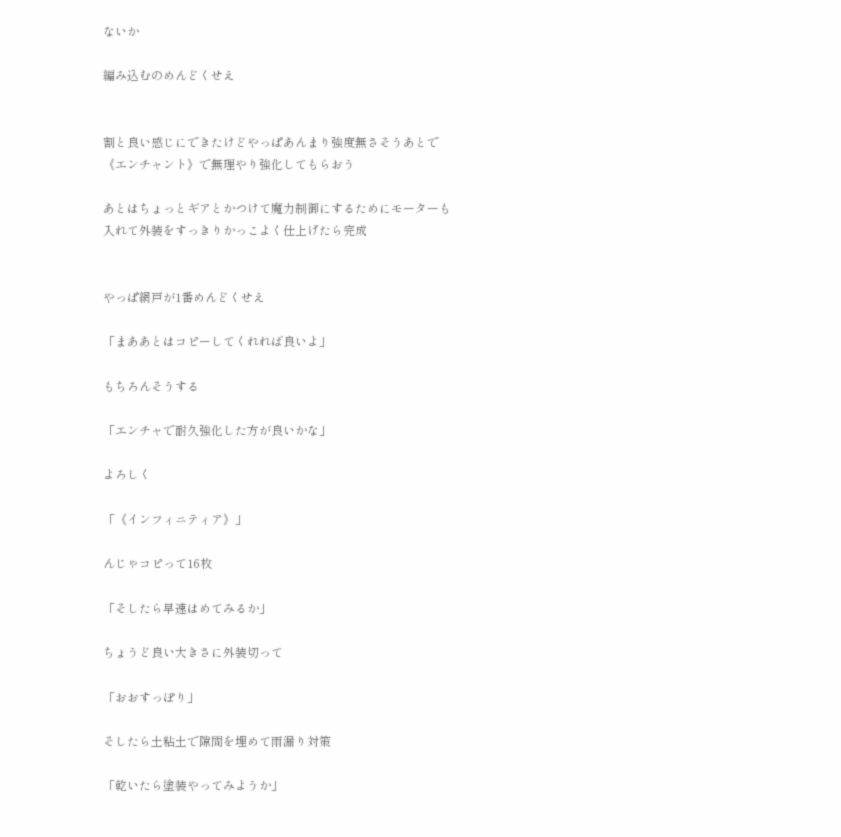ないか

編み込むのめんどくせえ


割と良い感じにできたけどやっぱあんまり強度無さそうあとで《エンチャント》で無理やり強化してもらおう

あとはちょっとギアとかつけて魔力制御にするためにモーターも入れて外装をすっきりかっこよく仕上げたら完成


やっぱ網戸が1番めんどくせえ

「まああとはコピーしてくれれば良いよ」

もちろんそうする

「エンチャで耐久強化した方が良いかな」

よろしく

「《インフィニティア》」

んじゃコピって16枚

「そしたら早速はめてみるか」

ちょうど良い大きさに外装切って

「おおすっぽり」

そしたら土粘土で隙間を埋めて雨漏り対策

「乾いたら塗装やってみようか」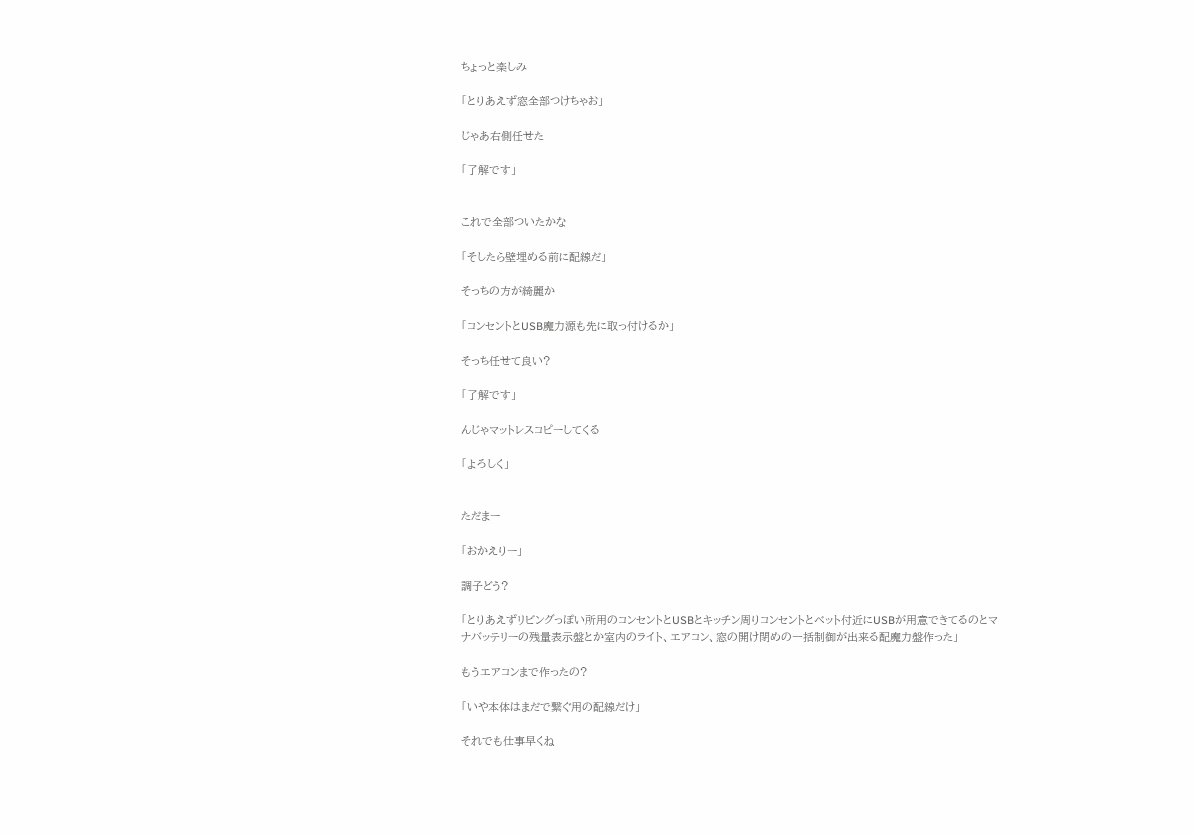ちょっと楽しみ

「とりあえず窓全部つけちゃお」

じゃあ右側任せた

「了解です」


これで全部ついたかな

「そしたら壁埋める前に配線だ」

そっちの方が綺麗か

「コンセントとUSB魔力源も先に取っ付けるか」

そっち任せて良い?

「了解です」

んじゃマットレスコピーしてくる

「よろしく」


ただまー

「おかえりー」

調子どう?

「とりあえずリビングっぽい所用のコンセントとUSBとキッチン周りコンセントとベット付近にUSBが用意できてるのとマナバッテリーの残量表示盤とか室内のライト、エアコン、窓の開け閉めの一括制御が出来る配魔力盤作った」

もうエアコンまで作ったの?

「いや本体はまだで繋ぐ用の配線だけ」

それでも仕事早くね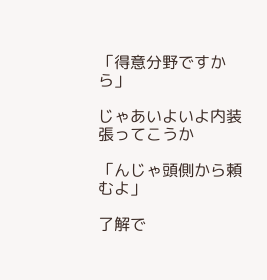「得意分野ですから」

じゃあいよいよ内装張ってこうか

「んじゃ頭側から頼むよ」

了解で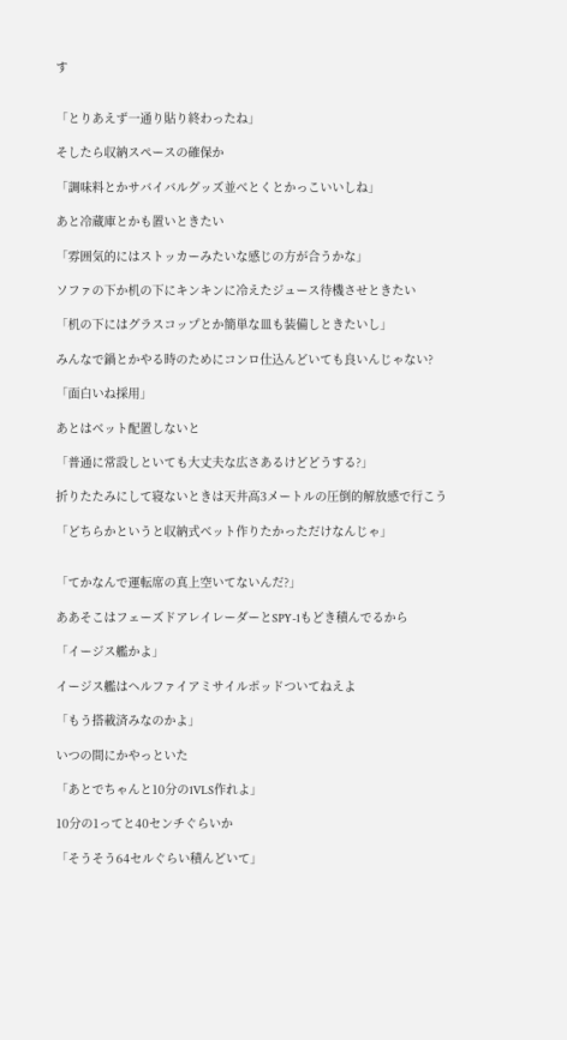す


「とりあえず一通り貼り終わったね」

そしたら収納スペースの確保か

「調味料とかサバイバルグッズ並べとくとかっこいいしね」

あと冷蔵庫とかも置いときたい

「雰囲気的にはストッカーみたいな感じの方が合うかな」

ソファの下か机の下にキンキンに冷えたジュース待機させときたい

「机の下にはグラスコップとか簡単な皿も装備しときたいし」

みんなで鍋とかやる時のためにコンロ仕込んどいても良いんじゃない?

「面白いね採用」

あとはベット配置しないと

「普通に常設しといても大丈夫な広さあるけどどうする?」

折りたたみにして寝ないときは天井高3メートルの圧倒的解放感で行こう

「どちらかというと収納式ベット作りたかっただけなんじゃ」


「てかなんで運転席の真上空いてないんだ?」

ああそこはフェーズドアレイレーダーとSPY-1もどき積んでるから

「イージス艦かよ」

イージス艦はヘルファイアミサイルポッドついてねえよ

「もう搭載済みなのかよ」

いつの間にかやっといた

「あとでちゃんと10分の1VLS作れよ」

10分の1ってと40センチぐらいか

「そうそう64セルぐらい積んどいて」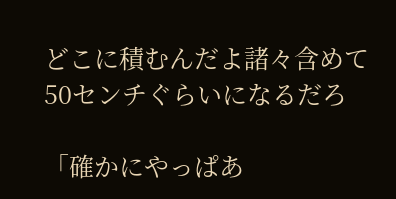どこに積むんだよ諸々含めて50センチぐらいになるだろ

「確かにやっぱあ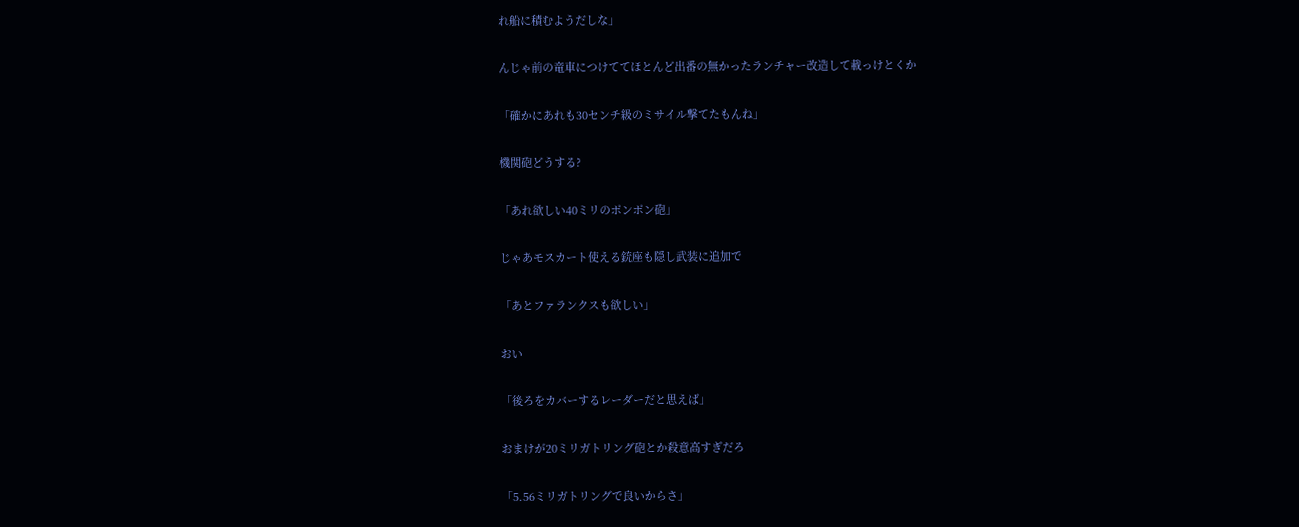れ船に積むようだしな」

んじゃ前の竜車につけててほとんど出番の無かったランチャー改造して載っけとくか

「確かにあれも30センチ級のミサイル撃てたもんね」

機関砲どうする?

「あれ欲しい40ミリのポンポン砲」

じゃあモスカート使える銃座も隠し武装に追加で

「あとファランクスも欲しい」

おい

「後ろをカバーするレーダーだと思えば」

おまけが20ミリガトリング砲とか殺意高すぎだろ

「5.56ミリガトリングで良いからさ」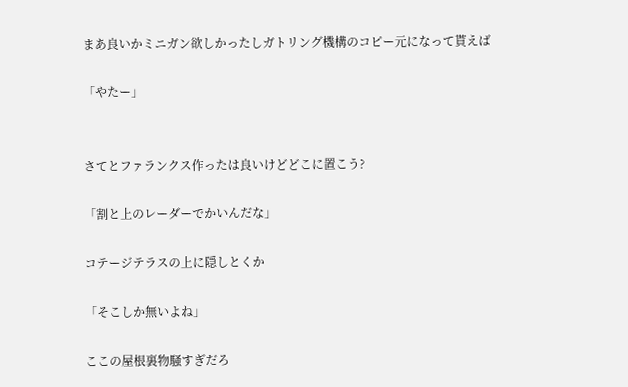まあ良いかミニガン欲しかったしガトリング機構のコピー元になって貰えば

「やたー」


さてとファランクス作ったは良いけどどこに置こう?

「割と上のレーダーでかいんだな」

コテージテラスの上に隠しとくか

「そこしか無いよね」

ここの屋根裏物騒すぎだろ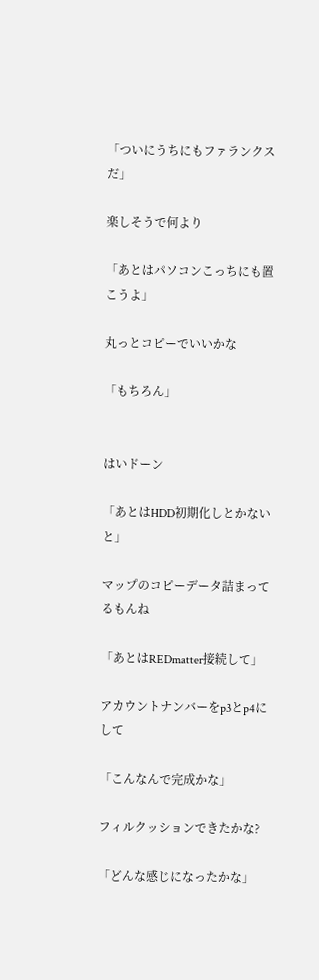「ついにうちにもファランクスだ」

楽しそうで何より

「あとはパソコンこっちにも置こうよ」

丸っとコピーでいいかな

「もちろん」


はいドーン

「あとはHDD初期化しとかないと」

マップのコピーデータ詰まってるもんね

「あとはREDmatter接続して」

アカウントナンバーをp3とp4にして

「こんなんで完成かな」

フィルクッションできたかな?

「どんな感じになったかな」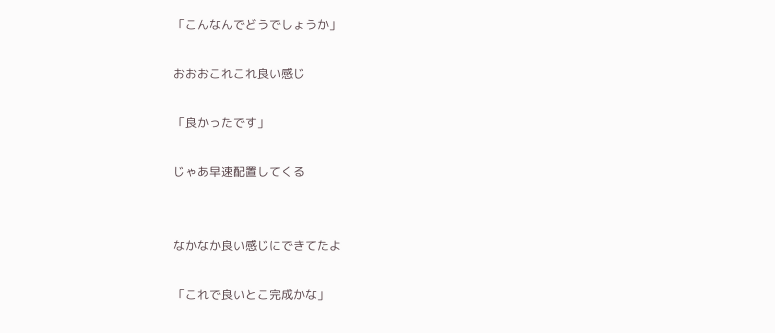「こんなんでどうでしょうか」

おおおこれこれ良い感じ

「良かったです」

じゃあ早速配置してくる


なかなか良い感じにできてたよ

「これで良いとこ完成かな」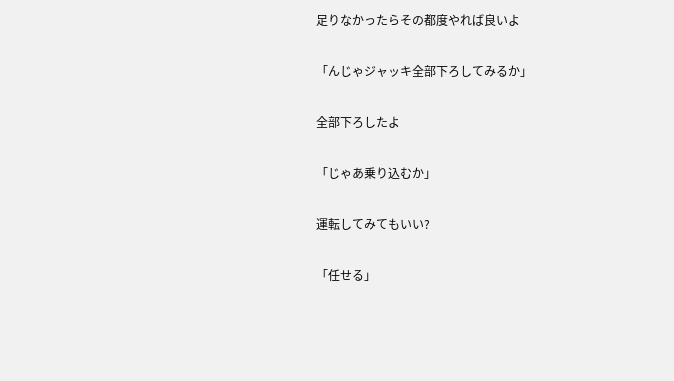足りなかったらその都度やれば良いよ

「んじゃジャッキ全部下ろしてみるか」

全部下ろしたよ

「じゃあ乗り込むか」

運転してみてもいい?

「任せる」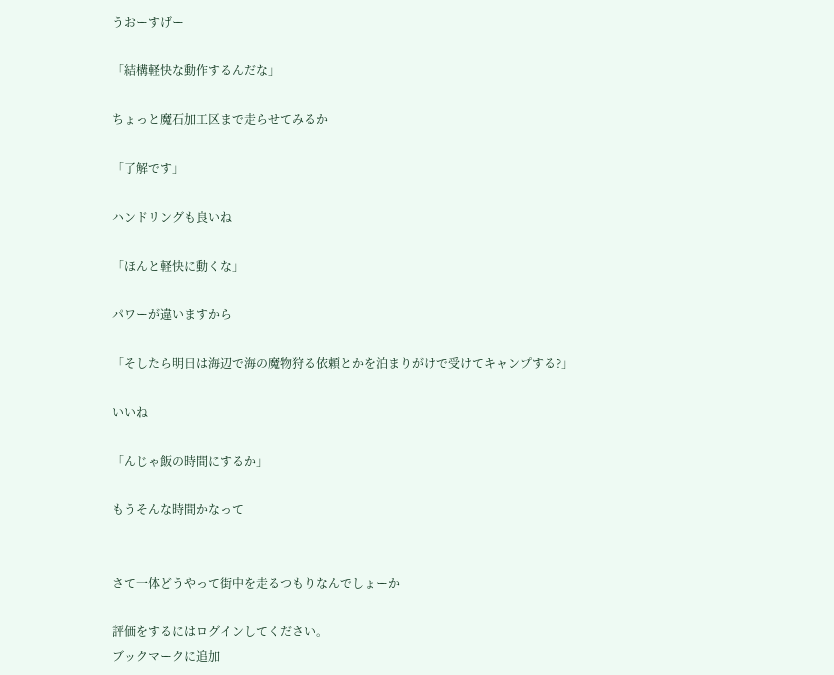うおーすげー

「結構軽快な動作するんだな」

ちょっと魔石加工区まで走らせてみるか

「了解です」

ハンドリングも良いね

「ほんと軽快に動くな」

パワーが違いますから

「そしたら明日は海辺で海の魔物狩る依頼とかを泊まりがけで受けてキャンプする?」

いいね

「んじゃ飯の時間にするか」

もうそんな時間かなって


さて一体どうやって街中を走るつもりなんでしょーか

評価をするにはログインしてください。
ブックマークに追加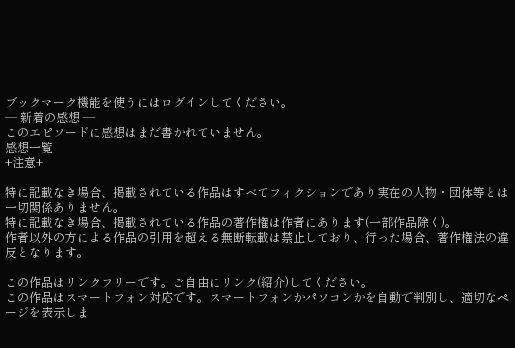ブックマーク機能を使うにはログインしてください。
― 新着の感想 ―
このエピソードに感想はまだ書かれていません。
感想一覧
+注意+

特に記載なき場合、掲載されている作品はすべてフィクションであり実在の人物・団体等とは一切関係ありません。
特に記載なき場合、掲載されている作品の著作権は作者にあります(一部作品除く)。
作者以外の方による作品の引用を超える無断転載は禁止しており、行った場合、著作権法の違反となります。

この作品はリンクフリーです。ご自由にリンク(紹介)してください。
この作品はスマートフォン対応です。スマートフォンかパソコンかを自動で判別し、適切なページを表示しま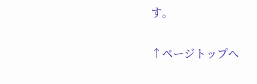す。

↑ページトップへ